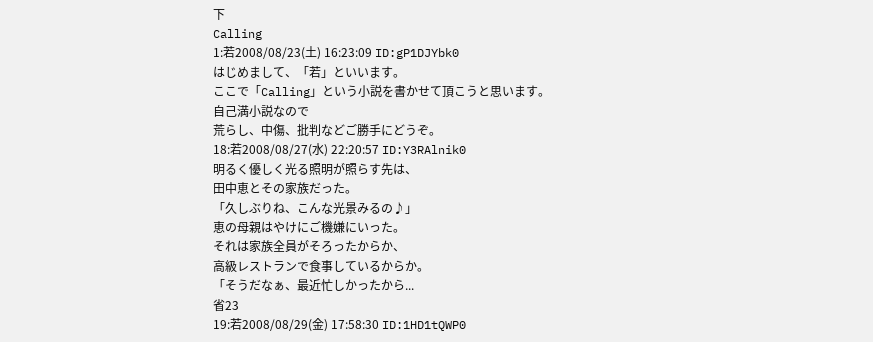下
Calling
1:若2008/08/23(土) 16:23:09 ID:gP1DJYbk0
はじめまして、「若」といいます。
ここで「Calling」という小説を書かせて頂こうと思います。
自己満小説なので
荒らし、中傷、批判などご勝手にどうぞ。
18:若2008/08/27(水) 22:20:57 ID:Y3RAlnik0
明るく優しく光る照明が照らす先は、
田中恵とその家族だった。
「久しぶりね、こんな光景みるの♪」
恵の母親はやけにご機嫌にいった。
それは家族全員がそろったからか、
高級レストランで食事しているからか。
「そうだなぁ、最近忙しかったから...
省23
19:若2008/08/29(金) 17:58:30 ID:1HD1tQWP0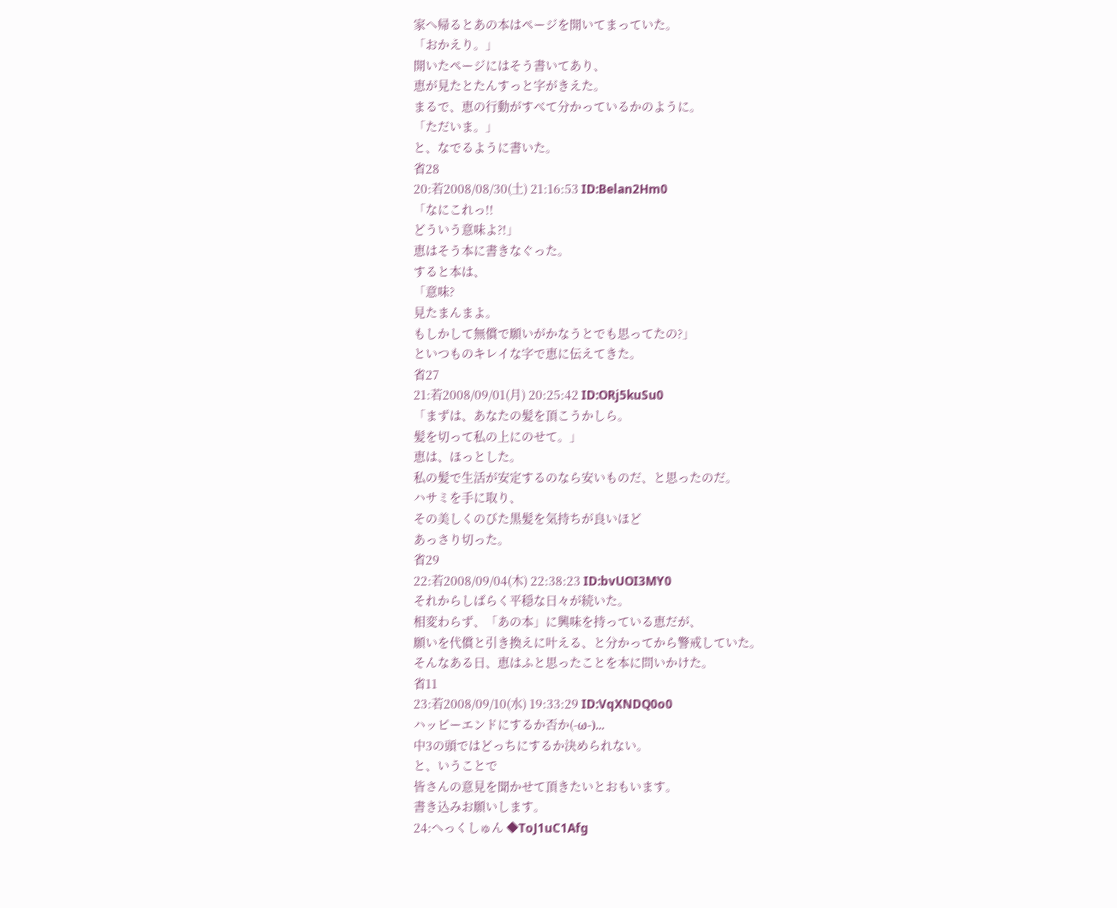家へ帰るとあの本はページを開いてまっていた。
「おかえり。」
開いたページにはそう書いてあり、
恵が見たとたんすっと字がきえた。
まるで、恵の行動がすべて分かっているかのように。
「ただいま。」
と、なでるように書いた。
省28
20:若2008/08/30(土) 21:16:53 ID:Belan2Hm0
「なにこれっ!!
どういう意味よ?!」
恵はそう本に書きなぐった。
すると本は、
「意味?
見たまんまよ。
もしかして無償で願いがかなうとでも思ってたの?」
といつものキレイな字で恵に伝えてきた。
省27
21:若2008/09/01(月) 20:25:42 ID:ORj5kuSu0
「まずは、あなたの髪を頂こうかしら。
髪を切って私の上にのせて。」
恵は、ほっとした。
私の髪で生活が安定するのなら安いものだ、と思ったのだ。
ハサミを手に取り、
その美しくのびた黒髪を気持ちが良いほど
あっさり切った。
省29
22:若2008/09/04(木) 22:38:23 ID:bvUOI3MY0
それからしばらく平穏な日々が続いた。
相変わらず、「あの本」に興味を持っている恵だが、
願いを代償と引き換えに叶える、と分かってから警戒していた。
そんなある日、恵はふと思ったことを本に問いかけた。
省11
23:若2008/09/10(水) 19:33:29 ID:VqXNDQ0o0
ハッピーエンドにするか否か(-ω-)...
中3の頭ではどっちにするか決められない。
と、いうことで
皆さんの意見を聞かせて頂きたいとおもいます。
書き込みお願いします。
24:へっくしゅん ◆ToJ1uC1Afg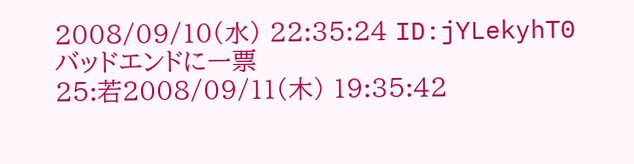2008/09/10(水) 22:35:24 ID:jYLekyhT0
バッドエンドに一票
25:若2008/09/11(木) 19:35:42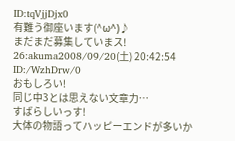ID:tqVjjDjx0
有難う御座います(^ω^)♪
まだまだ募集していまス!
26:akuma2008/09/20(土) 20:42:54 ID:/WzhDrw/0
おもしろい!
同じ中3とは思えない文章力…
すばらしいっす!
大体の物語ってハッピーエンドが多いか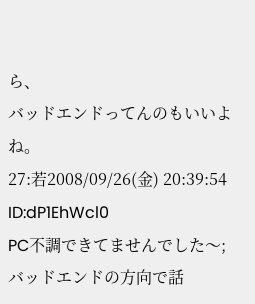ら、
バッドエンドってんのもいいよね。
27:若2008/09/26(金) 20:39:54 ID:dP1EhWcl0
PC不調できてませんでした〜;
バッドエンドの方向で話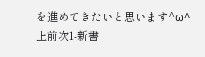を進めてきたいと思います^ω^
上前次1-新書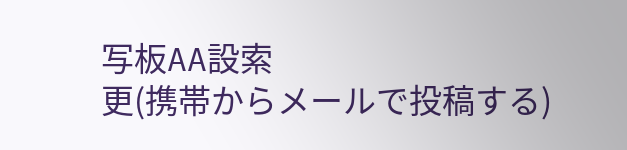写板AA設索
更(携帯からメールで投稿する)